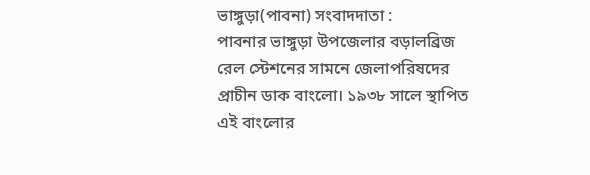ভাঙ্গুড়া(পাবনা) সংবাদদাতা :
পাবনার ভাঙ্গুড়া উপজেলার বড়ালব্রিজ রেল স্টেশনের সামনে জেলাপরিষদের প্রাচীন ডাক বাংলো। ১৯৩৮ সালে স্থাপিত এই বাংলোর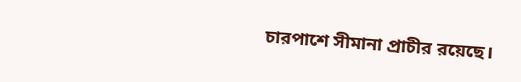চারপাশে সীমানা প্রাচীর রয়েছে।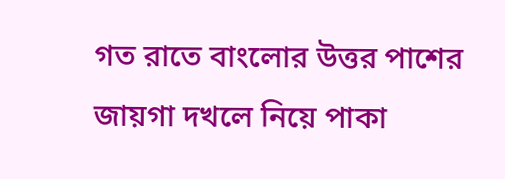গত রাতে বাংলোর উত্তর পাশের জায়গা দখলে নিয়ে পাকা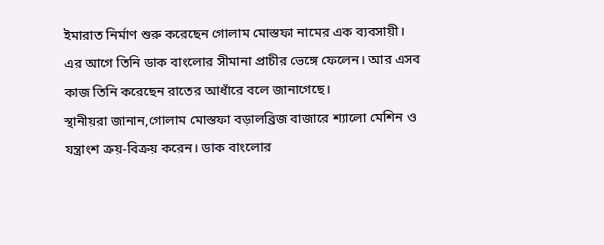ইমারাত নির্মাণ শুরু করেছেন গোলাম মোস্তফা নামের এক ব্যবসায়ী। এর আগে তিনি ডাক বাংলোর সীমানা প্রাচীর ভেঙ্গে ফেলেন। আর এসব কাজ তিনি করেছেন রাতের আধাঁরে বলে জানাগেছে।
স্থানীয়রা জানান,গোলাম মোস্তফা বড়ালব্রিজ বাজারে শ্যালো মেশিন ও যন্ত্রাংশ ক্রয়-বিক্রয় করেন। ডাক বাংলোর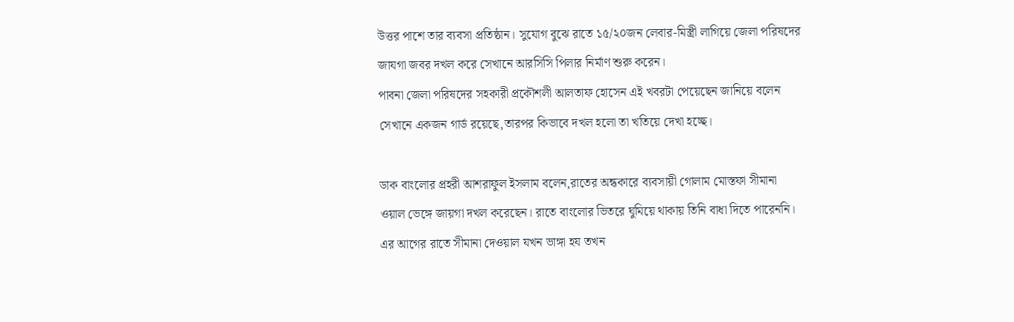উত্তর পাশে তার ব্যবসা প্রতিষ্ঠান। সুযোগ বুঝে রাতে ১৫/২০জন লেবার-মিস্ত্রী লাগিয়ে জেলা পরিষদের জাযগা জবর দখল করে সেখানে আরসিসি পিলার নির্মাণ শুরু করেন।
পাবনা জেলা পরিষদের সহকারী প্রকৌশলী আলতাফ হোসেন এই খবরটা পেয়েছেন জানিয়ে বলেন সেখানে একজন গার্ড রয়েছে,তারপর কিভাবে দখল হলো তা খতিয়ে দেখা হচ্ছে।

ডাক বাংলোর প্রহরী আশরাফুল ইসলাম বলেন,রাতের অন্ধকারে ব্যবসায়ী গোলাম মোস্তফা সীমানা ওয়াল ভেঙ্গে জায়গা দখল করেছেন। রাতে বাংলোর ভিতরে ঘুমিয়ে থাকায় তিনি বাধা দিতে পারেননি। এর আগের রাতে সীমানা দেওয়াল যখন ভাঙ্গা হয তখন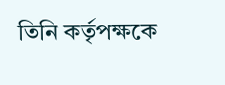তিনি কর্তৃপক্ষকে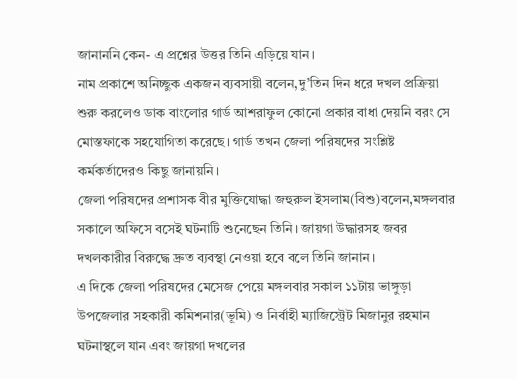জানাননি কেন- এ প্রশ্নের উত্তর তিনি এড়িয়ে যান।
নাম প্রকাশে অনিচ্ছুক একজন ব্যবসায়ী বলেন,দু’তিন দিন ধরে দখল প্রক্রিয়া শুরু করলেও ডাক বাংলোর গার্ড আশরাফুল কোনো প্রকার বাধা দেয়নি বরং সে মোস্তফাকে সহযোগিতা করেছে। গার্ড তখন জেলা পরিষদের সংশ্লিষ্ট কর্মকর্তাদেরও কিছু জানায়নি।
জেলা পরিষদের প্রশাসক বীর মুক্তিযোদ্ধা জহুরুল ইসলাম(বিশু)বলেন,মঙ্গলবার সকালে অফিসে বসেই ঘটনাটি শুনেছেন তিনি। জায়গা উদ্ধারসহ জবর দখলকারীর বিরুদ্ধে দ্রুত ব্যবস্থা নেওয়া হবে বলে তিনি জানান।
এ দিকে জেলা পরিষদের মেসেজ পেয়ে মঙ্গলবার সকাল ১১টায় ভাঙ্গুড়া উপজেলার সহকারী কমিশনার(ভূমি) ও নির্বাহী ম্যাজিস্ট্রেট মিজানুর রহমান ঘটনাস্থলে যান এবং জায়গা দখলের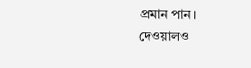প্রমান পান। দেওয়ালও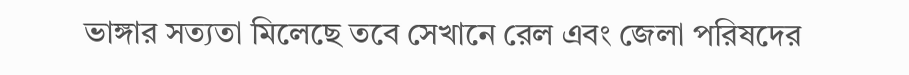ভাঙ্গার সত্যতা মিলেছে তবে সেখানে রেল এবং জেলা পরিষদের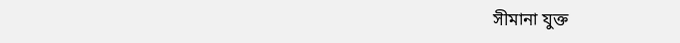সীমানা যুক্ত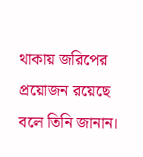থাকায় জরিপের প্রয়োজন রয়েছে বলে তিনি জানান।